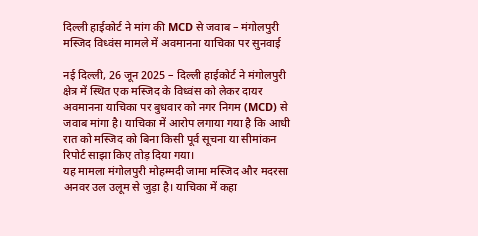दिल्ली हाईकोर्ट ने मांग की MCD से जवाब – मंगोलपुरी मस्जिद विध्वंस मामले में अवमानना याचिका पर सुनवाई

नई दिल्ली, 26 जून 2025 – दिल्ली हाईकोर्ट ने मंगोलपुरी क्षेत्र में स्थित एक मस्जिद के विध्वंस को लेकर दायर अवमानना याचिका पर बुधवार को नगर निगम (MCD) से जवाब मांगा है। याचिका में आरोप लगाया गया है कि आधी रात को मस्जिद को बिना किसी पूर्व सूचना या सीमांकन रिपोर्ट साझा किए तोड़ दिया गया।
यह मामला मंगोलपुरी मोहम्मदी जामा मस्जिद और मदरसा अनवर उल उलूम से जुड़ा है। याचिका में कहा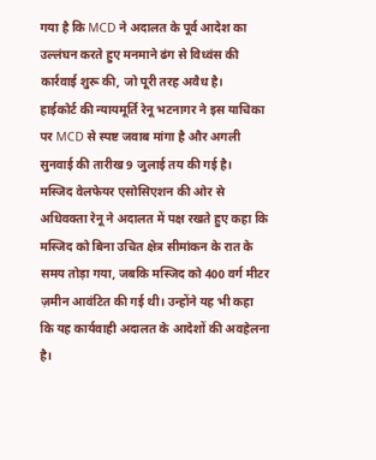गया है कि MCD ने अदालत के पूर्व आदेश का उल्लंघन करते हुए मनमाने ढंग से विध्वंस की कार्रवाई शुरू की, जो पूरी तरह अवैध है।
हाईकोर्ट की न्यायमूर्ति रेनू भटनागर ने इस याचिका पर MCD से स्पष्ट जवाब मांगा है और अगली सुनवाई की तारीख 9 जुलाई तय की गई है।
मस्जिद वेलफेयर एसोसिएशन की ओर से अधिवक्ता रेनू ने अदालत में पक्ष रखते हुए कहा कि मस्जिद को बिना उचित क्षेत्र सीमांकन के रात के समय तोड़ा गया, जबकि मस्जिद को 400 वर्ग मीटर ज़मीन आवंटित की गई थी। उन्होंने यह भी कहा कि यह कार्यवाही अदालत के आदेशों की अवहेलना है।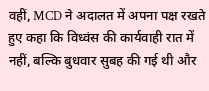वहीं, MCD ने अदालत में अपना पक्ष रखते हुए कहा कि विध्वंस की कार्यवाही रात में नहीं, बल्कि बुधवार सुबह की गई थी और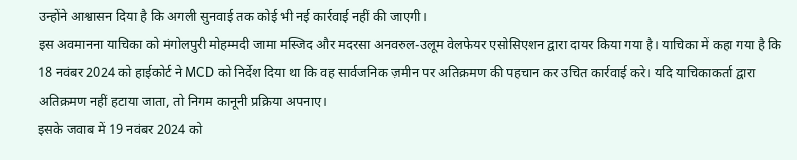उन्होंने आश्वासन दिया है कि अगली सुनवाई तक कोई भी नई कार्रवाई नहीं की जाएगी।
इस अवमानना याचिका को मंगोलपुरी मोहम्मदी जामा मस्जिद और मदरसा अनवरुल-उलूम वेलफेयर एसोसिएशन द्वारा दायर किया गया है। याचिका में कहा गया है कि 18 नवंबर 2024 को हाईकोर्ट ने MCD को निर्देश दिया था कि वह सार्वजनिक ज़मीन पर अतिक्रमण की पहचान कर उचित कार्रवाई करे। यदि याचिकाकर्ता द्वारा अतिक्रमण नहीं हटाया जाता, तो निगम कानूनी प्रक्रिया अपनाए।
इसके जवाब में 19 नवंबर 2024 को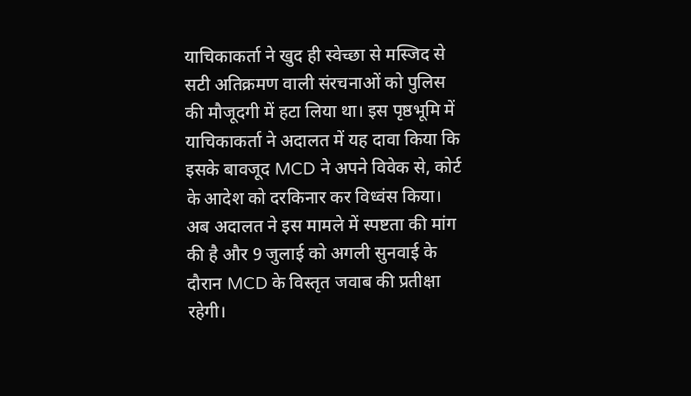याचिकाकर्ता ने खुद ही स्वेच्छा से मस्जिद से सटी अतिक्रमण वाली संरचनाओं को पुलिस की मौजूदगी में हटा लिया था। इस पृष्ठभूमि में याचिकाकर्ता ने अदालत में यह दावा किया कि इसके बावजूद MCD ने अपने विवेक से, कोर्ट के आदेश को दरकिनार कर विध्वंस किया।
अब अदालत ने इस मामले में स्पष्टता की मांग की है और 9 जुलाई को अगली सुनवाई के दौरान MCD के विस्तृत जवाब की प्रतीक्षा रहेगी।